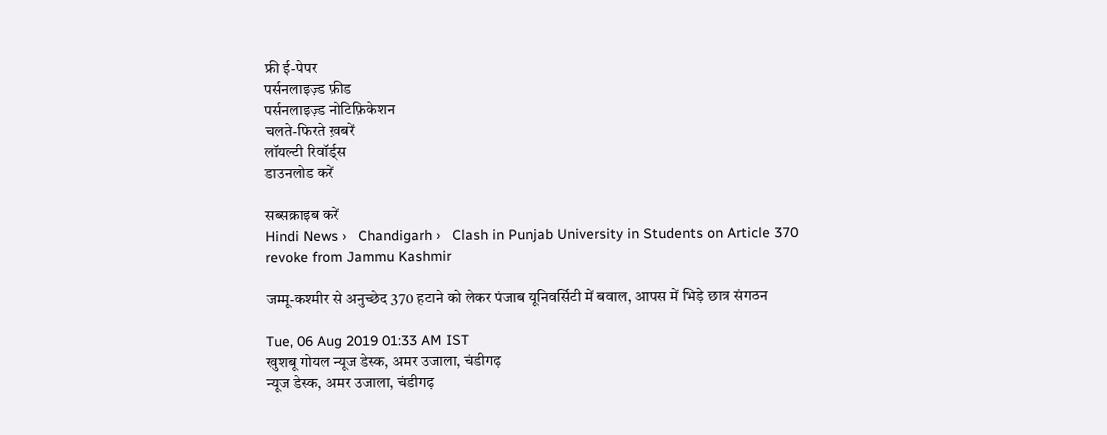फ्री ई-पेपर
पर्सनलाइज़्ड फ़ीड
पर्सनलाइज़्ड नोटिफ़िकेशन
चलते-फिरते ख़बरें
लॉयल्टी रिवॉर्ड्स
डाउनलोड करें

सब्सक्राइब करें
Hindi News ›   Chandigarh ›   Clash in Punjab University in Students on Article 370 revoke from Jammu Kashmir

जम्मू-कश्मीर से अनुच्छेद 370 हटाने को लेकर पंजाब यूनिवर्सिटी में बवाल, आपस में भिड़े छात्र संगठन

Tue, 06 Aug 2019 01:33 AM IST
खुशबू गोयल न्यूज डेस्क, अमर उजाला, चंडीगढ़
न्यूज डेस्क, अमर उजाला, चंडीगढ़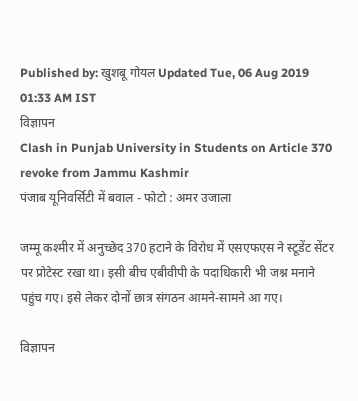Published by: खुशबू गोयल Updated Tue, 06 Aug 2019 01:33 AM IST
विज्ञापन
Clash in Punjab University in Students on Article 370 revoke from Jammu Kashmir
पंजाब यूनिवर्सिटी में बवाल - फोटो : अमर उजाला

जम्मू कश्मीर में अनुच्छेद 370 हटाने के विरोध में एसएफएस ने स्टूडेंट सेंटर पर प्रोटेस्ट रखा था। इसी बीच एबीवीपी के पदाधिकारी भी जश्न मनाने पहुंच गए। इसे लेकर दोनों छात्र संगठन आमने-सामने आ गए।

विज्ञापन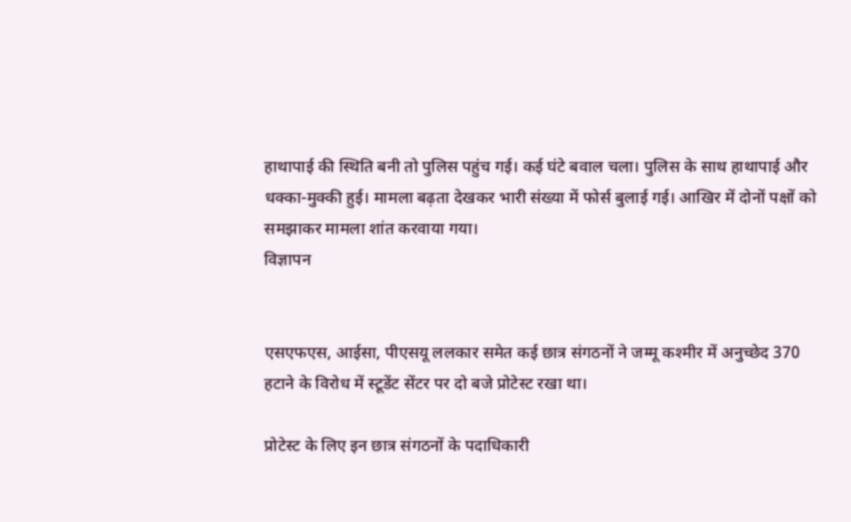हाथापाई की स्थिति बनी तो पुलिस पहुंच गई। कई घंटे बवाल चला। पुलिस के साथ हाथापाई और धक्का-मुक्की हुई। मामला बढ़ता देखकर भारी संख्या में फोर्स बुलाई गई। आखिर में दोनों पक्षों को समझाकर मामला शांत करवाया गया।
विज्ञापन


एसएफएस, आईसा, पीएसयू ललकार समेत कई छात्र संगठनों ने जम्मू कश्मीर में अनुच्छेद 370 हटाने के विरोध में स्टूडेंट सेंटर पर दो बजे प्रोटेस्ट रखा था।

प्रोटेस्ट के लिए इन छात्र संगठनों के पदाधिकारी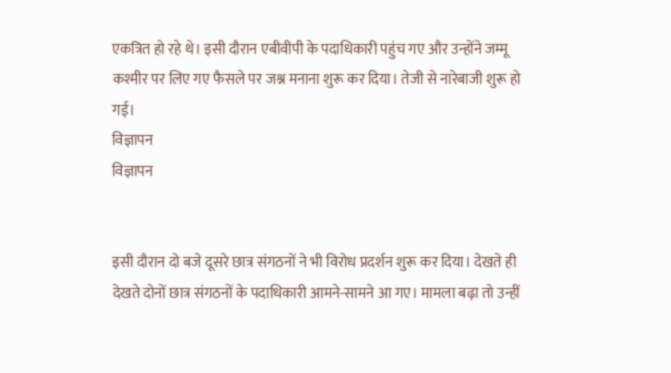एकत्रित हो रहे थे। इसी दौरान एबीवीपी के पदाधिकारी पहुंच गए और उन्होंने जम्मू कश्मीर पर लिए गए फैसले पर जश्न मनाना शुरू कर दिया। तेजी से नारेबाजी शुरू हो गई।
विज्ञापन
विज्ञापन


इसी दौरान दो बजे दूसरे छात्र संगठनों ने भी विरोध प्रदर्शन शुरू कर दिया। देखते ही देखते दोनों छात्र संगठनों के पदाधिकारी आमने-सामने आ गए। मामला बढ़ा तो उन्हीं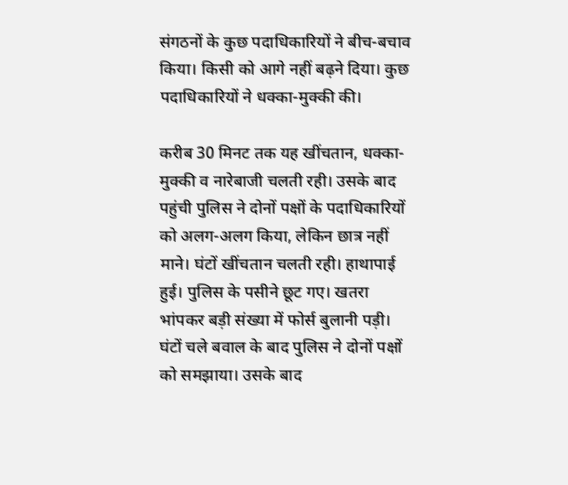संगठनों के कुछ पदाधिकारियों ने बीच-बचाव किया। किसी को आगे नहीं बढ़ने दिया। कुछ पदाधिकारियों ने धक्का-मुक्की की।

करीब 30 मिनट तक यह खींचतान, धक्का-मुक्की व नारेबाजी चलती रही। उसके बाद पहुंची पुलिस ने दोनों पक्षों के पदाधिकारियों को अलग-अलग किया, लेकिन छात्र नहीं माने। घंटों खींचतान चलती रही। हाथापाई हुई। पुलिस के पसीने छूट गए। खतरा भांपकर बड़ी संख्या में फोर्स बुलानी पड़ी। घंटों चले बवाल के बाद पुलिस ने दोनों पक्षों को समझाया। उसके बाद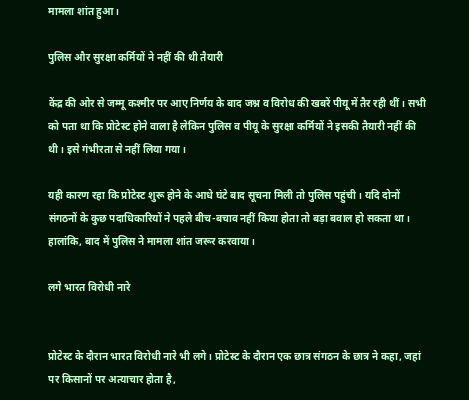मामला शांत हुआ।

पुलिस और सुरक्षा कर्मियों ने नहीं की थी तैयारी

केंद्र की ओर से जम्मू कश्मीर पर आए निर्णय के बाद जश्न व विरोध की खबरें पीयू में तैर रही थीं। सभी को पता था कि प्रोटेस्ट होने वाला है लेकिन पुलिस व पीयू के सुरक्षा कर्मियों ने इसकी तैयारी नहीं की थी। इसे गंभीरता से नहीं लिया गया।

यही कारण रहा कि प्रोटेस्ट शुरू होने के आधे घंटे बाद सूचना मिली तो पुलिस पहुंची। यदि दोनों संगठनों के कुछ पदाधिकारियों ने पहले बीच-बचाव नहीं किया होता तो बड़ा बवाल हो सकता था। हालांकि, बाद में पुलिस ने मामला शांत जरूर करवाया।

लगे भारत विरोधी नारे


प्रोटेस्ट के दौरान भारत विरोधी नारे भी लगे। प्रोटेस्ट के दौरान एक छात्र संगठन के छात्र ने कहा, जहां पर किसानों पर अत्याचार होता है,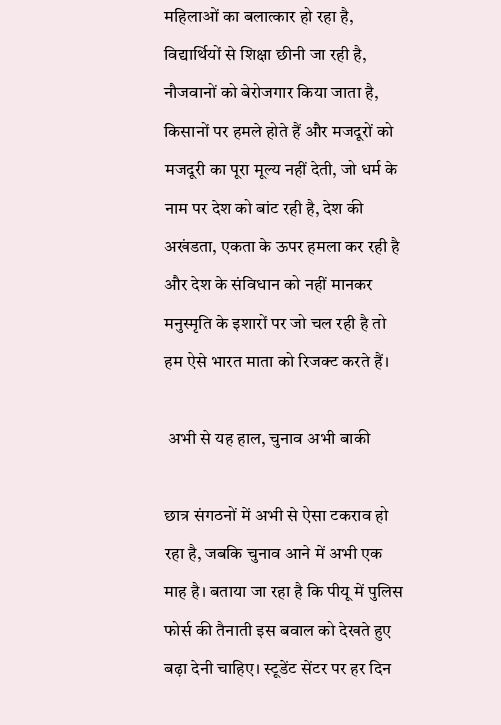महिलाओं का बलात्कार हो रहा है, विद्यार्थियों से शिक्षा छीनी जा रही है, नौजवानों को बेरोजगार किया जाता है, किसानों पर हमले होते हैं और मजदूरों को मजदूरी का पूरा मूल्य नहीं देती, जो धर्म के नाम पर देश को बांट रही है, देश की अखंडता, एकता के ऊपर हमला कर रही है और देश के संविधान को नहीं मानकर मनुस्मृति के इशारों पर जो चल रही है तो हम ऐसे भारत माता को रिजक्ट करते हैं।

 अभी से यह हाल, चुनाव अभी बाकी

छात्र संगठनों में अभी से ऐसा टकराव हो रहा है, जबकि चुनाव आने में अभी एक माह है। बताया जा रहा है कि पीयू में पुलिस फोर्स की तैनाती इस बवाल को देखते हुए बढ़ा देनी चाहिए। स्टूडेंट सेंटर पर हर दिन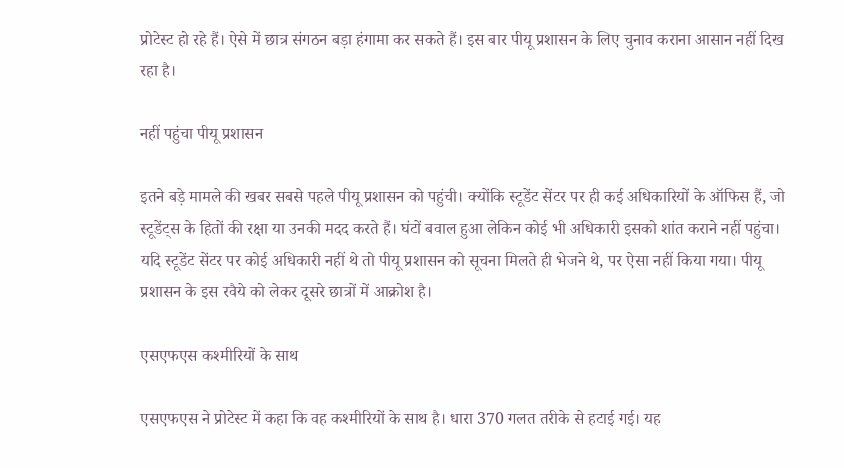प्रोटेस्ट हो रहे हैं। ऐसे में छात्र संगठन बड़ा हंगामा कर सकते हैं। इस बार पीयू प्रशासन के लिए चुनाव कराना आसान नहीं दिख रहा है।

नहीं पहुंचा पीयू प्रशासन

इतने बड़े मामले की खबर सबसे पहले पीयू प्रशासन को पहुंची। क्योंकि स्टूडेंट सेंटर पर ही कई अधिकारियों के ऑफिस हैं, जो स्टूडेंट्स के हितों की रक्षा या उनकी मदद करते हैं। घंटों बवाल हुआ लेकिन कोई भी अधिकारी इसको शांत कराने नहीं पहुंचा। यदि स्टूडेंट सेंटर पर कोई अधिकारी नहीं थे तो पीयू प्रशासन को सूचना मिलते ही भेजने थे, पर ऐसा नहीं किया गया। पीयू प्रशासन के इस रवैये को लेकर दूसरे छात्रों में आक्रोश है।

एसएफएस कश्मीरियों के साथ

एसएफएस ने प्रोटेस्ट में कहा कि वह कश्मीरियों के साथ है। धारा 370 गलत तरीके से हटाई गई। यह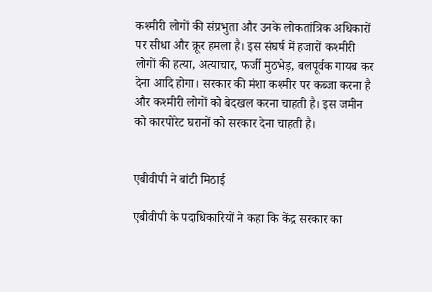कश्मीरी लोगों की संप्रभुता और उनके लोकतांत्रिक अधिकारों पर सीधा और क्रूर हमला है। इस संघर्ष में हजारों कश्मीरी लोगों की हत्या, अत्याचार, फर्जी मुठभेड़, बलपूर्वक गायब कर देना आदि होगा। सरकार की मंशा कश्मीर पर कब्जा करना है और कश्मीरी लोगों को बेदखल करना चाहती है। इस जमीन को कारपोरेट घरानों को सरकार देना चाहती है।


एबीवीपी ने बांटी मिठाई

एबीवीपी के पदाधिकारियों ने कहा कि केंद्र सरकार का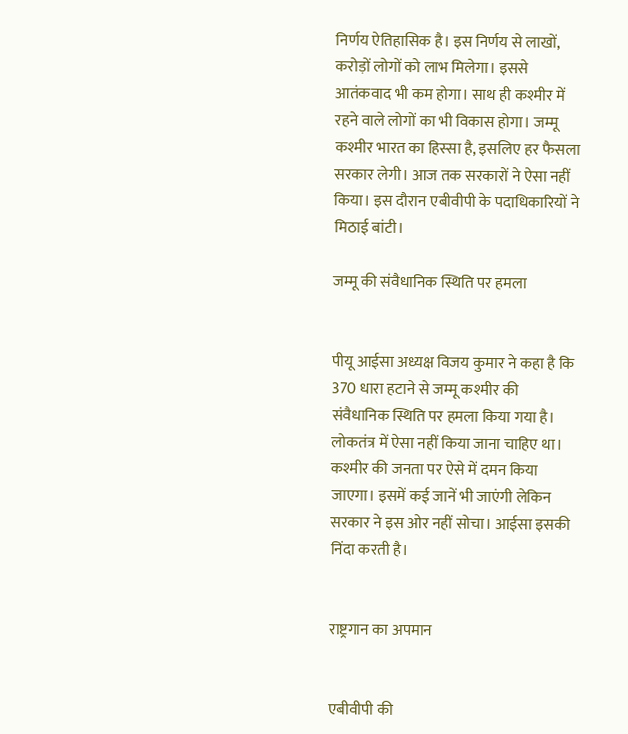निर्णय ऐतिहासिक है। इस निर्णय से लाखों, करोड़ों लोगों को लाभ मिलेगा। इससे आतंकवाद भी कम होगा। साथ ही कश्मीर में रहने वाले लोगों का भी विकास होगा। जम्मू कश्मीर भारत का हिस्सा है, इसलिए हर फैसला सरकार लेगी। आज तक सरकारों ने ऐसा नहीं किया। इस दौरान एबीवीपी के पदाधिकारियों ने मिठाई बांटी।

जम्मू की संवैधानिक स्थिति पर हमला


पीयू आईसा अध्यक्ष विजय कुमार ने कहा है कि 370 धारा हटाने से जम्मू कश्मीर की संवैधानिक स्थिति पर हमला किया गया है। लोकतंत्र में ऐसा नहीं किया जाना चाहिए था। कश्मीर की जनता पर ऐसे में दमन किया जाएगा। इसमें कई जानें भी जाएंगी लेकिन सरकार ने इस ओर नहीं सोचा। आईसा इसकी निंदा करती है।


राष्ट्रगान का अपमान


एबीवीपी की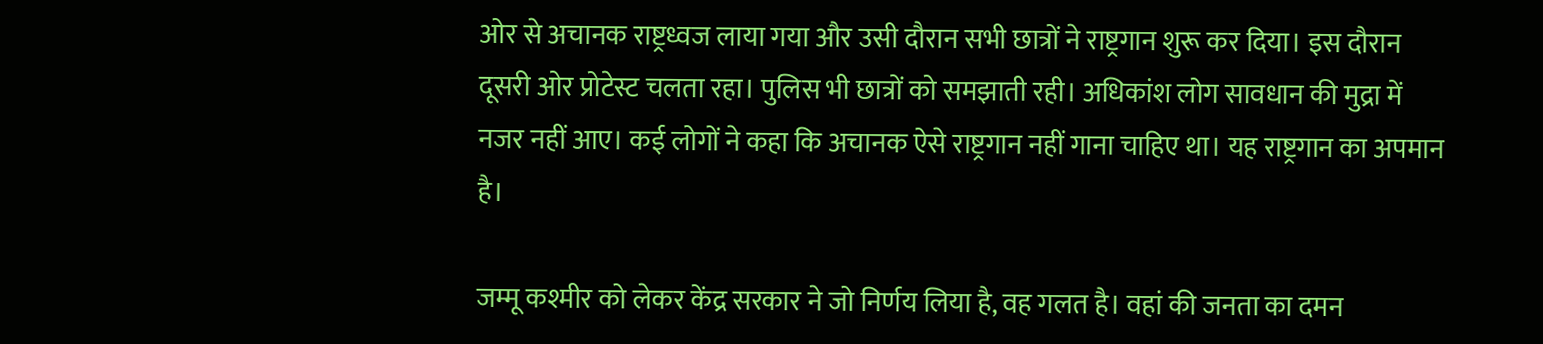ओर से अचानक राष्ट्रध्वज लाया गया और उसी दौरान सभी छात्रों ने राष्ट्रगान शुरू कर दिया। इस दौरान दूसरी ओर प्रोटेस्ट चलता रहा। पुलिस भी छात्रों को समझाती रही। अधिकांश लोग सावधान की मुद्रा में नजर नहीं आए। कई लोगों ने कहा कि अचानक ऐसे राष्ट्रगान नहीं गाना चाहिए था। यह राष्ट्रगान का अपमान है।

जम्मू कश्मीर को लेकर केंद्र सरकार ने जो निर्णय लिया है, वह गलत है। वहां की जनता का दमन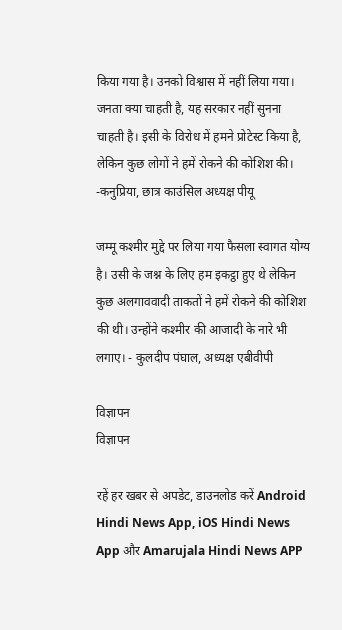किया गया है। उनको विश्वास में नहीं लिया गया। जनता क्या चाहती है, यह सरकार नहीं सुनना चाहती है। इसी के विरोध में हमने प्रोटेस्ट किया है, लेकिन कुछ लोगों ने हमें रोकने की कोशिश की। -कनुप्रिया, छात्र काउंसिल अध्यक्ष पीयू

जम्मू कश्मीर मुद्दे पर लिया गया फैसला स्वागत योग्य है। उसी के जश्न के लिए हम इकट्ठा हुए थे लेकिन कुछ अलगाववादी ताकतों ने हमें रोकने की कोशिश की थी। उन्होंने कश्मीर की आजादी के नारे भी लगाए। - कुलदीप पंघाल, अध्यक्ष एबीवीपी

विज्ञापन
विज्ञापन

रहें हर खबर से अपडेट, डाउनलोड करें Android Hindi News App, iOS Hindi News App और Amarujala Hindi News APP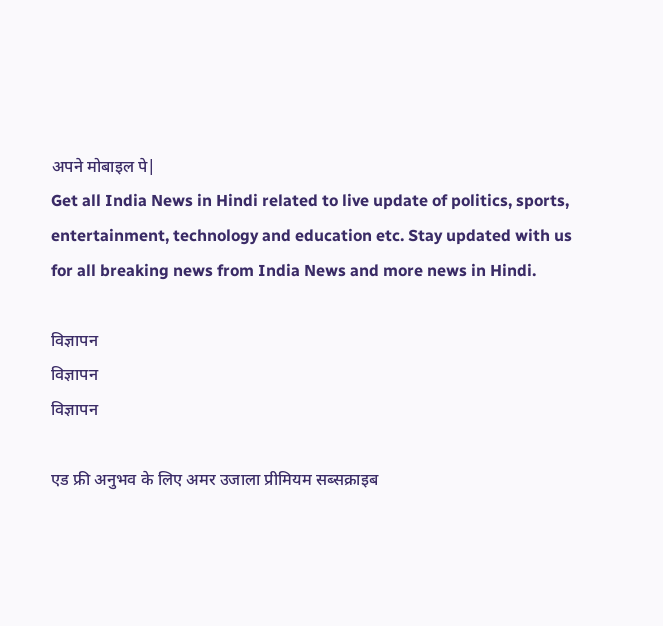अपने मोबाइल पे|
Get all India News in Hindi related to live update of politics, sports, entertainment, technology and education etc. Stay updated with us for all breaking news from India News and more news in Hindi.

विज्ञापन
विज्ञापन
विज्ञापन

एड फ्री अनुभव के लिए अमर उजाला प्रीमियम सब्सक्राइब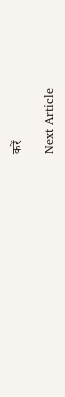करें

Next Article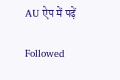AU ऐप में पढ़ें

Followed